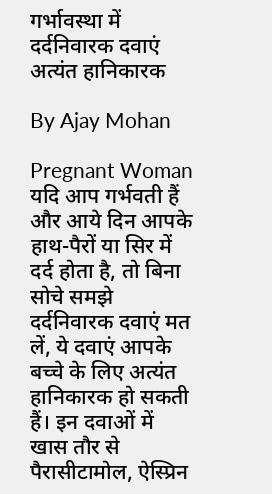गर्भावस्था में दर्दनिवारक दवाएं अत्‍यंत हानिकारक

By Ajay Mohan

Pregnant Woman
यदि आप गर्भवती हैं और आये दिन आपके हाथ-पैरों या सिर में दर्द होता है, तो बिना सोचे समझे दर्दनिवारक दवाएं मत लें, ये दवाएं आपके बच्‍चे के लिए अत्‍यंत हानिकारक हो सकती हैं। इन दवाओं में खास तौर से पैरासीटामोल, ऐस्प्रिन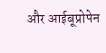और आईबूप्रोपेन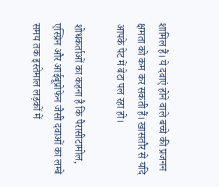शामिल हैं। ये दवाएं होने वाले बच्‍चे की प्रजनन क्षमता को कम कर सकती हैं। खासतौर से यदि आपके पेट में बेटा पल रहा हो।

शोधकर्ताओं का कहना है कि पैरासीटामोल, एस्प्रिन और आईबूप्रोफेन जैसी दवाओं का लम्बे समय तक इस्तेमाल लड़कों में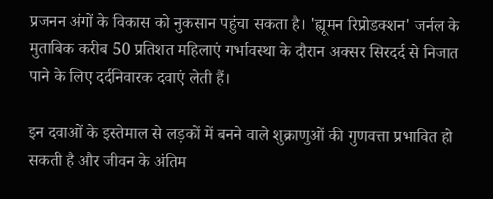प्रजनन अंगों के विकास को नुकसान पहुंचा सकता है। 'ह्यूमन रिप्रोडक्शन' जर्नल के मुताबिक करीब 50 प्रतिशत महिलाएं गर्भावस्था के दौरान अक्सर सिरदर्द से निजात पाने के लिए दर्दनिवारक दवाएं लेती हैं।

इन दवाओं के इस्तेमाल से लड़कों में बनने वाले शुक्राणुओं की गुणवत्ता प्रभावित हो सकती है और जीवन के अंतिम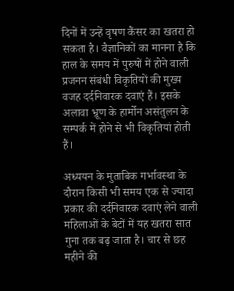दिनों में उन्हें वृषण कैंसर का खतरा हो सकता है। वैज्ञानिकों का मानना है कि हाल के समय में पुरुषों में होने वाली प्रजनन संबंधी विकृतियों की मुख्य वजह दर्दनिवारक दवाएं हैं। इसके अलावा भ्रूण के हार्मोन असंतुलन के सम्पर्क में होने से भी विकृतियां होती हैं।

अध्ययन के मुताबिक गर्भावस्था के दौरान किसी भी समय एक से ज्यादा प्रकार की दर्दनिवारक दवाएं लेने वाली महिलाओं के बेटों में यह खतरा सात गुना तक बढ़ जाता है। चार से छह महीने की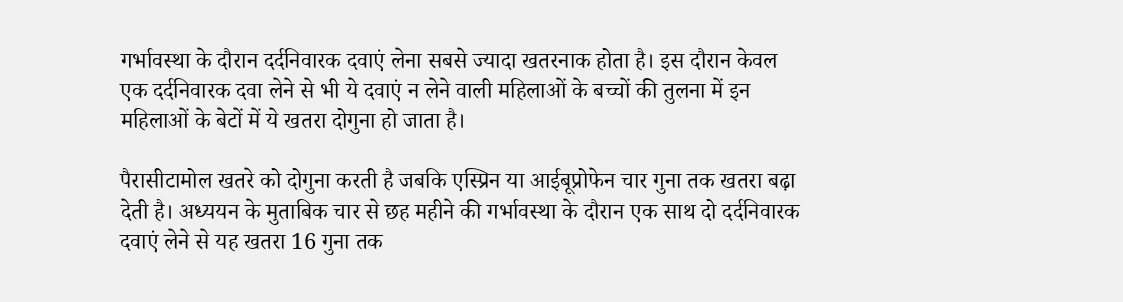गर्भावस्था के दौरान दर्दनिवारक दवाएं लेना सबसे ज्यादा खतरनाक होता है। इस दौरान केवल एक दर्दनिवारक दवा लेने से भी ये दवाएं न लेने वाली महिलाओं के बच्चों की तुलना में इन महिलाओं के बेटों में ये खतरा दोगुना हो जाता है।

पैरासीटामोल खतरे को दोगुना करती है जबकि एस्प्रिन या आईबूप्रोफेन चार गुना तक खतरा बढ़ा देती है। अध्ययन के मुताबिक चार से छह महीने की गर्भावस्था के दौरान एक साथ दो दर्दनिवारक दवाएं लेने से यह खतरा 16 गुना तक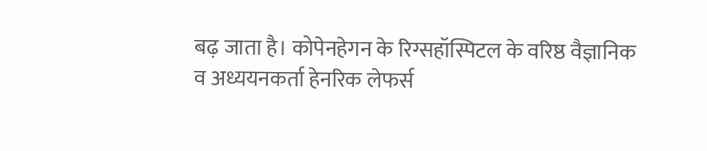बढ़ जाता है। कोपेनहेगन के रिग्सहॉस्पिटल के वरिष्ठ वैज्ञानिक व अध्ययनकर्ता हेनरिक लेफर्स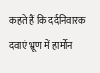कहते हैं कि दर्दनिवारक दवाएं भ्रूण में हार्मोन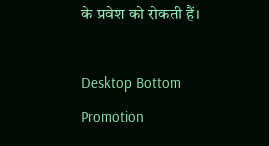के प्रवेश को रोकती हैं।

Desktop Bottom Promotion